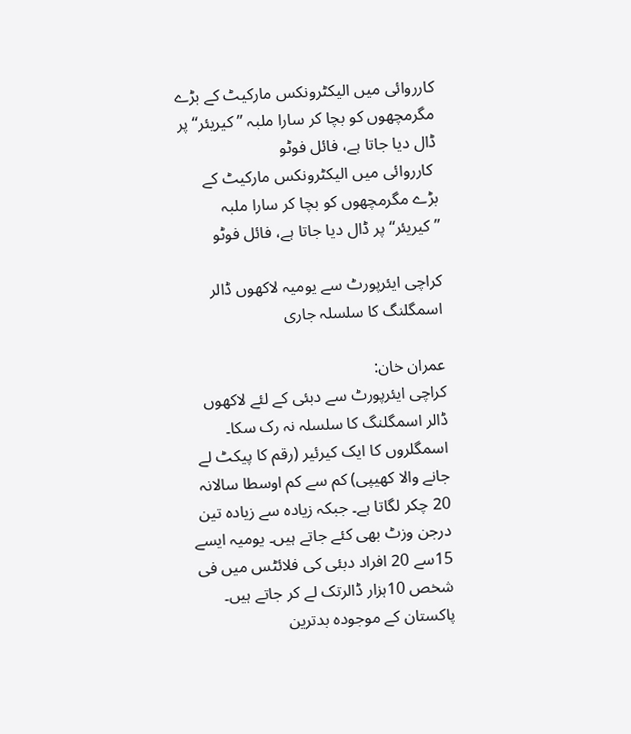کارروائی میں الیکٹرونکس مارکیٹ کے بڑے مگرمچھوں کو بچا کر سارا ملبہ ’’کیریئر‘‘ پر ڈال دیا جاتا ہے، فائل فوٹو
 کارروائی میں الیکٹرونکس مارکیٹ کے بڑے مگرمچھوں کو بچا کر سارا ملبہ ’’کیریئر‘‘ پر ڈال دیا جاتا ہے، فائل فوٹو

کراچی ایئرپورٹ سے یومیہ لاکھوں ڈالر اسمگلنگ کا سلسلہ جاری

عمران خان:
کراچی ایئرپورٹ سے دبئی کے لئے لاکھوں ڈالر اسمگلنگ کا سلسلہ نہ رک سکا۔ اسمگلروں کا ایک کیرئیر (رقم کا پیکٹ لے جانے والا کھیپی) کم سے کم اوسطا سالانہ 20 چکر لگاتا ہے۔ جبکہ زیادہ سے زیادہ تین درجن وزٹ بھی کئے جاتے ہیں۔ یومیہ ایسے 15سے 20 افراد دبئی کی فلائٹس میں فی شخص 10ہزار ڈالرتک لے کر جاتے ہیں۔ پاکستان کے موجودہ بدترین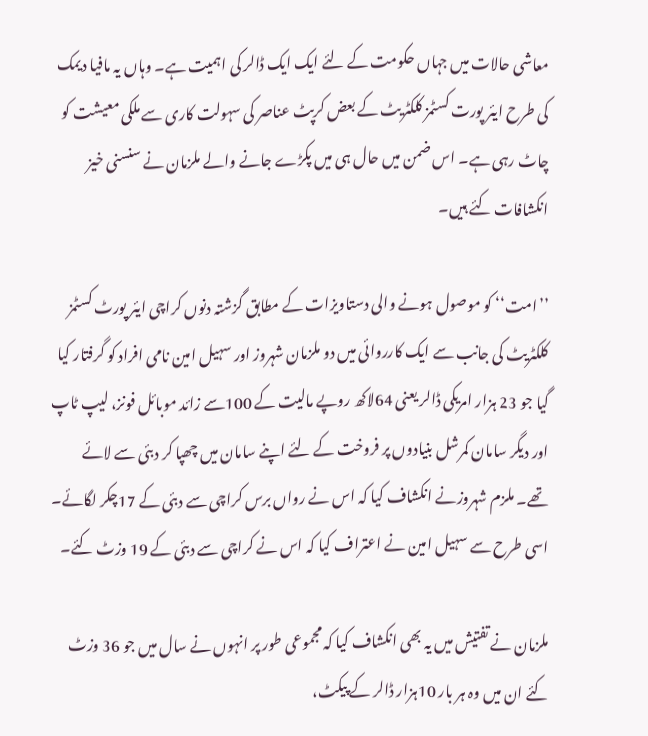معاشی حالات میں جہاں حکومت کے لئے ایک ایک ڈالر کی اہمیت ہے۔ وہاں یہ مافیا دیمک کی طرح ایئر پورت کسٹمز کلکٹریٹ کے بعض کرپٹ عناصر کی سہولت کاری سے ملکی معیشت کو چاٹ رہی ہے۔ اس ضمن میں حال ہی میں پکڑے جانے والے ملزمان نے سنسنی خیز انکشافات کئے ہیں۔

’’امت‘‘ کو موصول ہونے والی دستاویزات کے مطابق گزشتہ دنوں کراچی ایئر پورٹ کسٹمز کلکٹریٹ کی جانب سے ایک کارروائی میں دو ملزمان شہروز اور سہیل امین نامی افراد کو گرفتار کیا گیا جو 23 ہزار امریکی ڈالر یعنی 64لاکھ روپے مالیت کے 100سے زائد موبائل فونز، لیپ ٹاپ اور دیگر سامان کمرشل بنیادوں پر فروخت کے لئے اپنے سامان میں چھپا کر دبئی سے لائے تھے۔ ملزم شہروزنے انکشاف کیا کہ اس نے رواں برس کراچی سے دبئی کے 17چکر لگائے۔ اسی طرح سے سہیل امین نے اعتراف کیا کہ اس نے کراچی سے دبئی کے 19 وزٹ کئے۔

ملزمان نے تفتیش میں یہ بھی انکشاف کیا کہ مجموعی طور پر انہوں نے سال میں جو 36 وزٹ کئے ان میں وہ ہر بار 10ہزار ڈالر کے پیکٹ،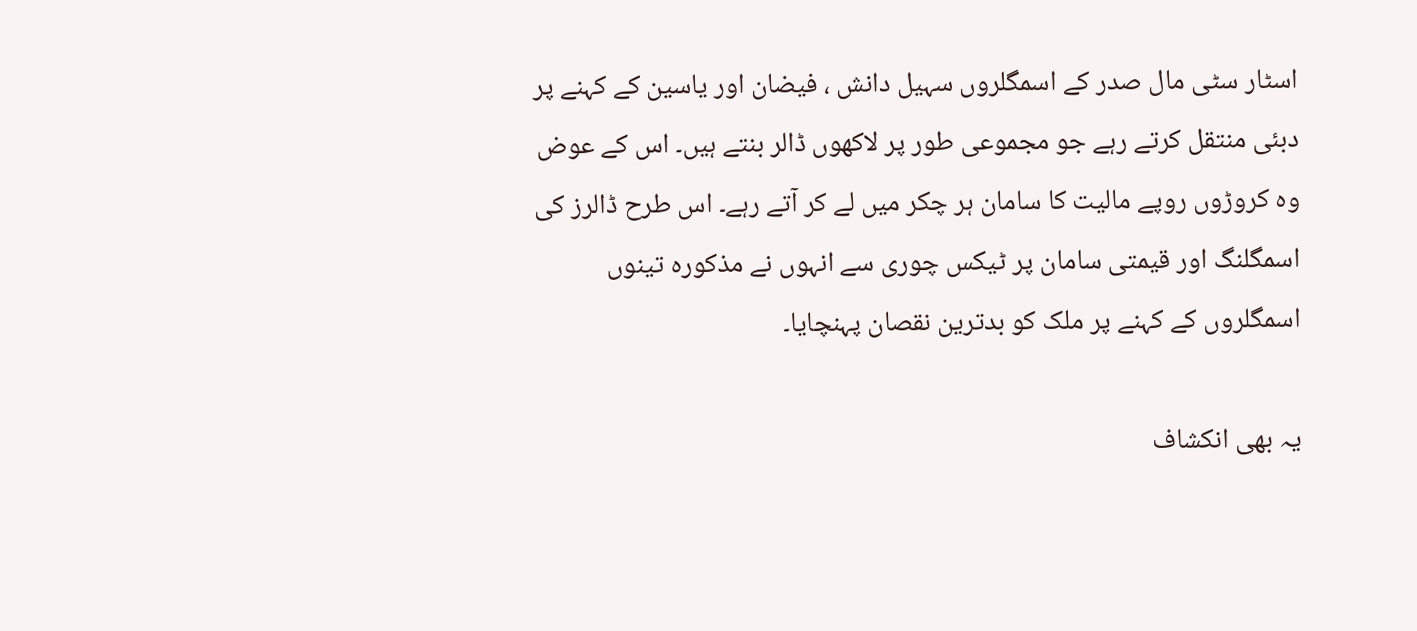اسٹار سٹی مال صدر کے اسمگلروں سہیل دانش ، فیضان اور یاسین کے کہنے پر دبئی منتقل کرتے رہے جو مجموعی طور پر لاکھوں ڈالر بنتے ہیں۔ اس کے عوض وہ کروڑوں روپے مالیت کا سامان ہر چکر میں لے کر آتے رہے۔ اس طرح ڈالرز کی اسمگلنگ اور قیمتی سامان پر ٹیکس چوری سے انہوں نے مذکورہ تینوں اسمگلروں کے کہنے پر ملک کو بدترین نقصان پہنچایا۔

یہ بھی انکشاف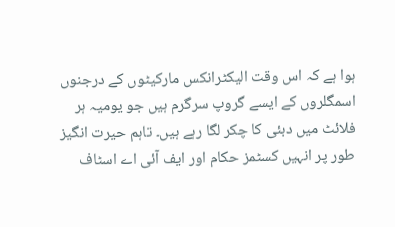ہوا ہے کہ اس وقت الیکٹرانکس مارکیٹوں کے درجنوں اسمگلروں کے ایسے گروپ سرگرم ہیں جو یومیہ ہر فلائٹ میں دبئی کا چکر لگا رہے ہیں۔ تاہم حیرت انگیز طور پر انہیں کسٹمز حکام اور ایف آئی اے اسٹاف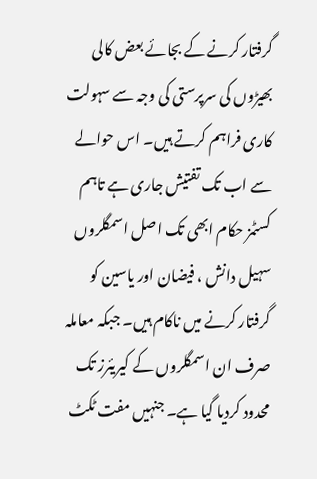گرفتار کرنے کے بجائے بعض کالی بھیڑوں کی سرپرستی کی وجہ سے سہولت کاری فراہم کرتے ہیں۔ اس حوالے سے اب تک تفتیش جاری ہے تاہم کسٹمز حکام ابھی تک اصل اسمگلروں سہیل دانش ، فیضان اور یاسین کو گرفتار کرنے میں ناکام ہیں۔ جبکہ معاملہ صرف ان اسمگلروں کے کیریئرز تک محدود کردیا گیا ہے۔ جنہیں مفت ٹکٹ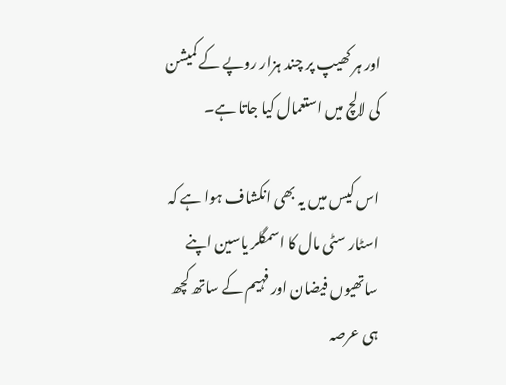اور ہر کھیپ پر چند ہزار روپے کے کمیشن کی لالچ میں استعمال کیا جاتا ہے۔

اس کیس میں یہ بھی انکشاف ہوا ہے کہ اسٹار سٹی مال کا اسمگلر یاسین اپنے ساتھیوں فیضان اور فہیم کے ساتھ کچھ ہی عرصہ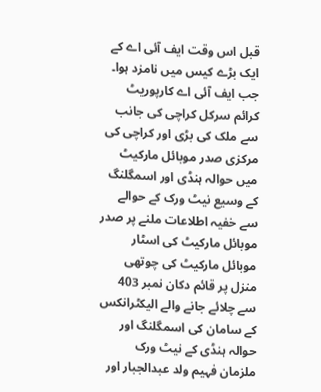قبل اس وقت ایف آئی اے کے ایک بڑے کیس میں نامزد ہوا۔ جب ایف آئی اے کارپوریٹ کرائم سرکل کراچی کی جانب سے ملک کی بڑی اور کراچی کی مرکزی صدر موبائل مارکیٹ میں حوالہ ہنڈی اور اسمگلنگ کے وسیع نیٹ ورک کے حوالے سے خفیہ اطلاعات ملنے پر صدر موبائل مارکیٹ کی اسٹار موبائل مارکیٹ کی چوتھی منزل پر قائم دکان نمبر 403 سے چلائے جانے والے الیکٹرانکس کے سامان کی اسمگلنگ اور حوالہ ہنڈی کے نیٹ ورک ملزمان فہیم ولد عبدالجبار اور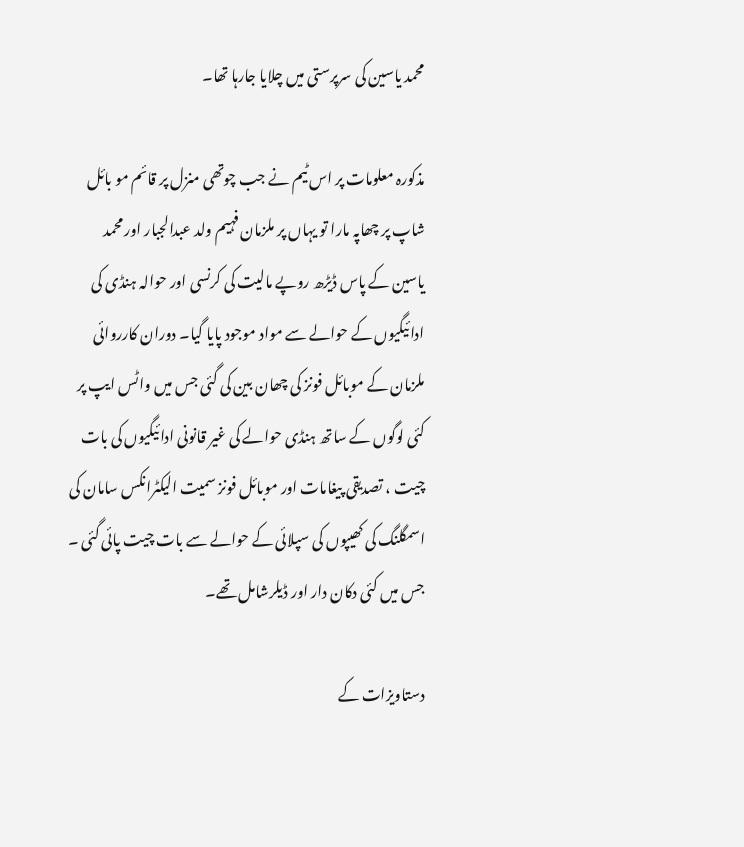محمد یاسین کی سرپرستی میں چلایا جارہا تھا۔

مذکورہ معلومات پر اس ٹیم نے جب چوتھی منزل پر قائم مو بائل شاپ پر چھاپہ مارا تو یہاں پر ملزمان فہیم ولد عبدالجبار اور محمد یاسین کے پاس ڈیڑھ روپے مالیت کی کرنسی اور حوالہ ہنڈی کی ادائیگیوں کے حوالے سے مواد موجود پایا گیا۔ دوران کارروائی ملزمان کے موبائل فونز کی چھان بین کی گئی جس میں واٹس ایپ پر کئی لوگوں کے ساتھ ہنڈی حوالے کی غیر قانونی ادائیگیوں کی بات چیت ، تصدیقی پیغامات اور موبائل فونز سمیت الیکٹرانکس سامان کی اسمگلنگ کی کھیپوں کی سپلائی کے حوالے سے بات چیت پائی گئی ۔ جس میں کئی دکان دار اور ڈیلرشامل تھے۔

دستاویزات کے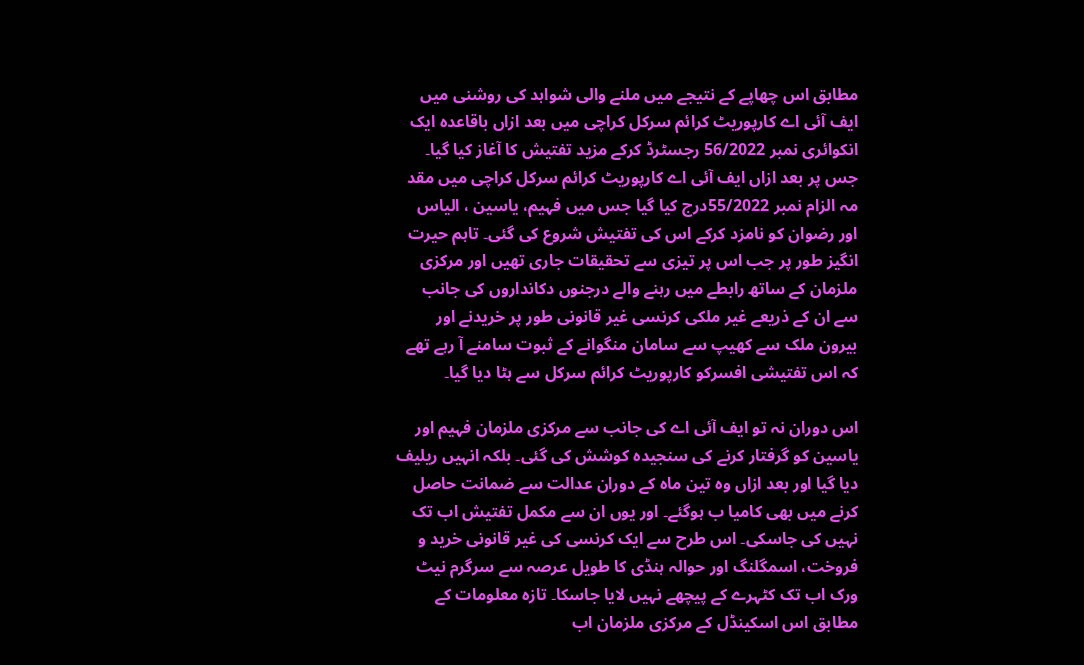مطابق اس چھاپے کے نتیجے میں ملنے والی شواہد کی روشنی میں ایف آئی اے کارپوریٹ کرائم سرکل کراچی میں بعد ازاں باقاعدہ ایک انکوائری نمبر 56/2022 رجسٹرڈ کرکے مزید تفتیش کا آغاز کیا گیا۔ جس پر بعد ازاں ایف آئی اے کارپوریٹ کرائم سرکل کراچی میں مقد مہ الزام نمبر 55/2022درج کیا گیا جس میں فہیم، یاسین ، الیاس اور رضوان کو نامزد کرکے اس کی تفتیش شروع کی گئی۔ تاہم حیرت انگیز طور پر جب اس پر تیزی سے تحقیقات جاری تھیں اور مرکزی ملزمان کے ساتھ رابطے میں رہنے والے درجنوں دکانداروں کی جانب سے ان کے ذریعے غیر ملکی کرنسی غیر قانونی طور پر خریدنے اور بیرون ملک سے کھیپ سے سامان منگوانے کے ثبوت سامنے آ رہے تھے کہ اس تفتیشی افسرکو کارپوریٹ کرائم سرکل سے ہٹا دیا گیا۔

اس دوران نہ تو ایف آئی اے کی جانب سے مرکزی ملزمان فہیم اور یاسین کو گرفتار کرنے کی سنجیدہ کوشش کی گئی۔ بلکہ انہیں ریلیف دیا گیا اور بعد ازاں وہ تین ماہ کے دوران عدالت سے ضمانت حاصل کرنے میں بھی کامیا ب ہوگئے۔ اور یوں ان سے مکمل تفتیش اب تک نہیں کی جاسکی۔ اس طرح سے ایک کرنسی کی غیر قانونی خرید و فروخت، اسمگلنگ اور حوالہ ہنڈی کا طویل عرصہ سے سرگرم نیٹ ورک اب تک کٹہرے کے پیچھے نہیں لایا جاسکا۔ تازہ معلومات کے مطابق اس اسکینڈل کے مرکزی ملزمان اب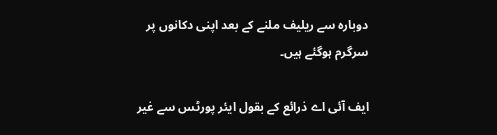دوبارہ سے ریلیف ملنے کے بعد اپنی دکانوں پر سرگرم ہوگئے ہیں۔

ایف آئی اے ذرائع کے بقول ایئر پورٹس سے غیر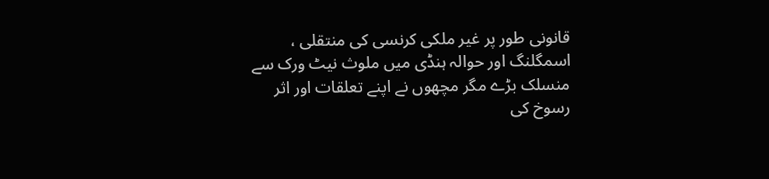قانونی طور پر غیر ملکی کرنسی کی منتقلی ، اسمگلنگ اور حوالہ ہنڈی میں ملوث نیٹ ورک سے منسلک بڑے مگر مچھوں نے اپنے تعلقات اور اثر رسوخ کی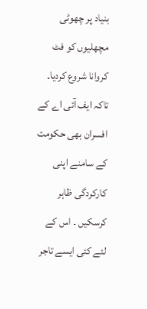بنیاد پر چھوٹی مچھلیوں کو فٹ کروانا شروع کردیا۔ تاکہ ایف آئی اے کے افسران بھی حکومت کے سامنے اپنی کارکردگی ظاہر کرسکیں ۔ اس کے لئے کئی ایسے تاجر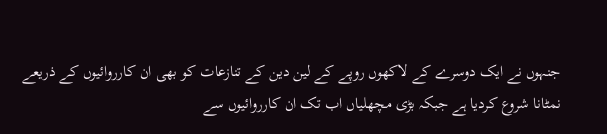جنہوں نے ایک دوسرے کے لاکھوں روپے کے لین دین کے تنازعات کو بھی ان کارروائیوں کے ذریعے نمٹانا شروع کردیا ہے جبکہ بڑی مچھلیاں اب تک ان کارروائیوں سے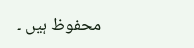محفوظ ہیں ۔